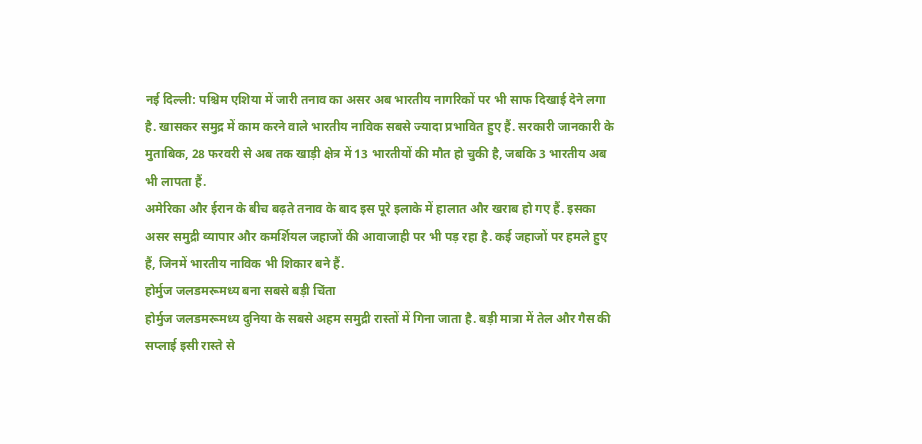नई दिल्ली: पश्चिम एशिया में जारी तनाव का असर अब भारतीय नागरिकों पर भी साफ दिखाई देने लगा है. खासकर समुद्र में काम करने वाले भारतीय नाविक सबसे ज्यादा प्रभावित हुए हैं. सरकारी जानकारी के मुताबिक, 28 फरवरी से अब तक खाड़ी क्षेत्र में 13 भारतीयों की मौत हो चुकी है, जबकि 3 भारतीय अब भी लापता हैं.
अमेरिका और ईरान के बीच बढ़ते तनाव के बाद इस पूरे इलाके में हालात और खराब हो गए हैं. इसका असर समुद्री व्यापार और कमर्शियल जहाजों की आवाजाही पर भी पड़ रहा है. कई जहाजों पर हमले हुए हैं, जिनमें भारतीय नाविक भी शिकार बने हैं.
होर्मुज जलडमरूमध्य बना सबसे बड़ी चिंता
होर्मुज जलडमरूमध्य दुनिया के सबसे अहम समुद्री रास्तों में गिना जाता है. बड़ी मात्रा में तेल और गैस की सप्लाई इसी रास्ते से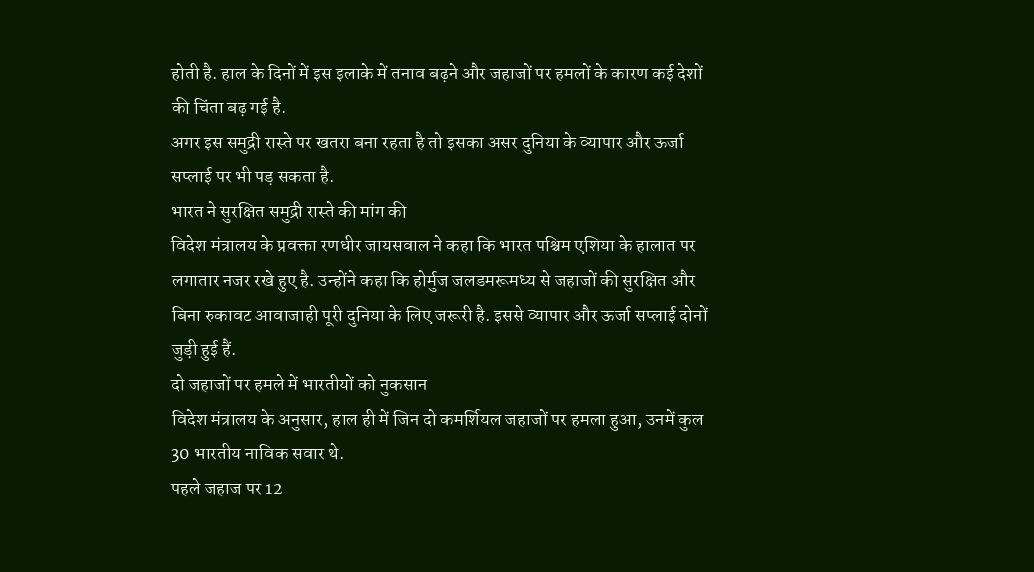होती है. हाल के दिनों में इस इलाके में तनाव बढ़ने और जहाजों पर हमलों के कारण कई देशों की चिंता बढ़ गई है.
अगर इस समुद्री रास्ते पर खतरा बना रहता है तो इसका असर दुनिया के व्यापार और ऊर्जा सप्लाई पर भी पड़ सकता है.
भारत ने सुरक्षित समुद्री रास्ते की मांग की
विदेश मंत्रालय के प्रवक्ता रणधीर जायसवाल ने कहा कि भारत पश्चिम एशिया के हालात पर लगातार नजर रखे हुए है. उन्होंने कहा कि होर्मुज जलडमरूमध्य से जहाजों की सुरक्षित और बिना रुकावट आवाजाही पूरी दुनिया के लिए जरूरी है. इससे व्यापार और ऊर्जा सप्लाई दोनों जुड़ी हुई हैं.
दो जहाजों पर हमले में भारतीयों को नुकसान
विदेश मंत्रालय के अनुसार, हाल ही में जिन दो कमर्शियल जहाजों पर हमला हुआ, उनमें कुल 30 भारतीय नाविक सवार थे.
पहले जहाज पर 12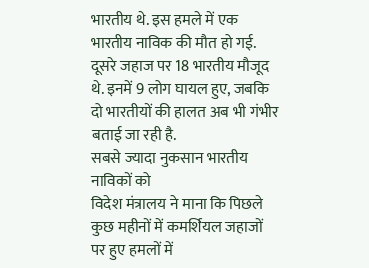भारतीय थे. इस हमले में एक भारतीय नाविक की मौत हो गई.
दूसरे जहाज पर 18 भारतीय मौजूद थे. इनमें 9 लोग घायल हुए, जबकि दो भारतीयों की हालत अब भी गंभीर बताई जा रही है.
सबसे ज्यादा नुकसान भारतीय नाविकों को
विदेश मंत्रालय ने माना कि पिछले कुछ महीनों में कमर्शियल जहाजों पर हुए हमलों में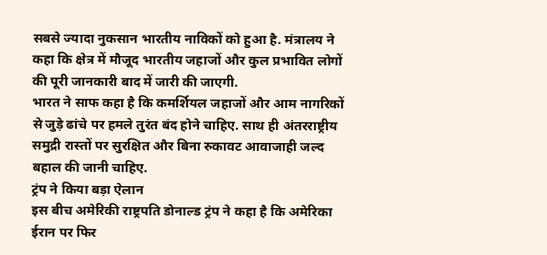सबसे ज्यादा नुकसान भारतीय नाविकों को हुआ है. मंत्रालय ने कहा कि क्षेत्र में मौजूद भारतीय जहाजों और कुल प्रभावित लोगों की पूरी जानकारी बाद में जारी की जाएगी.
भारत ने साफ कहा है कि कमर्शियल जहाजों और आम नागरिकों से जुड़े ढांचे पर हमले तुरंत बंद होने चाहिए. साथ ही अंतरराष्ट्रीय समुद्री रास्तों पर सुरक्षित और बिना रुकावट आवाजाही जल्द बहाल की जानी चाहिए.
ट्रंप ने किया बड़ा ऐलान
इस बीच अमेरिकी राष्ट्रपति डोनाल्ड ट्रंप ने कहा है कि अमेरिका ईरान पर फिर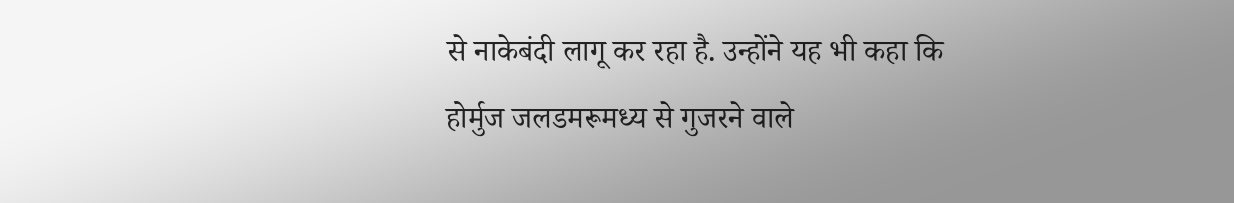से नाकेबंदी लागू कर रहा है. उन्होंने यह भी कहा कि होर्मुज जलडमरूमध्य से गुजरने वाले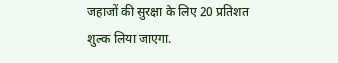जहाजों की सुरक्षा के लिए 20 प्रतिशत शुल्क लिया जाएगा.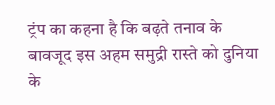ट्रंप का कहना है कि बढ़ते तनाव के बावजूद इस अहम समुद्री रास्ते को दुनिया के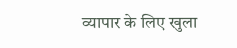व्यापार के लिए खुला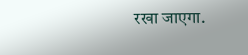रखा जाएगा.